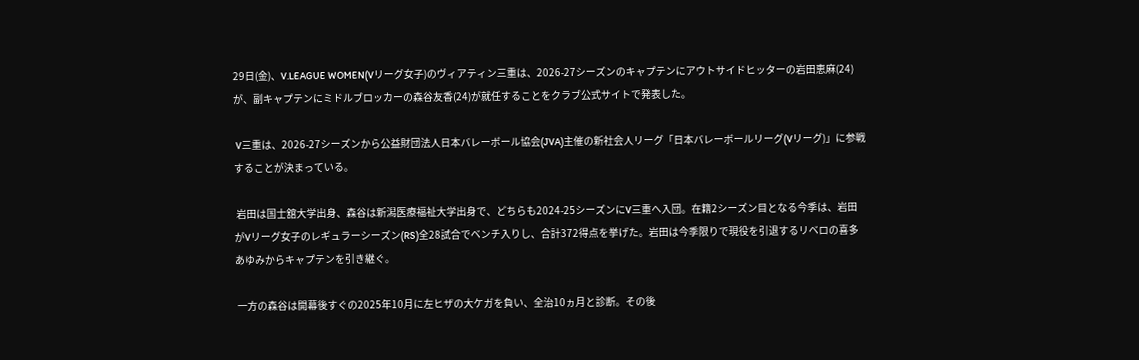29日(金)、V.LEAGUE WOMEN(Vリーグ女子)のヴィアティン三重は、2026-27シーズンのキャプテンにアウトサイドヒッターの岩田恵麻(24)が、副キャプテンにミドルブロッカーの森谷友香(24)が就任することをクラブ公式サイトで発表した。

 V三重は、2026-27シーズンから公益財団法人日本バレーボール協会(JVA)主催の新社会人リーグ「日本バレーボールリーグ(Vリーグ)」に参戦することが決まっている。

 岩田は国士舘大学出身、森谷は新潟医療福祉大学出身で、どちらも2024-25シーズンにV三重へ入団。在籍2シーズン目となる今季は、岩田がVリーグ女子のレギュラーシーズン(RS)全28試合でベンチ入りし、合計372得点を挙げた。岩田は今季限りで現役を引退するリベロの喜多あゆみからキャプテンを引き継ぐ。

 一方の森谷は開幕後すぐの2025年10月に左ヒザの大ケガを負い、全治10ヵ月と診断。その後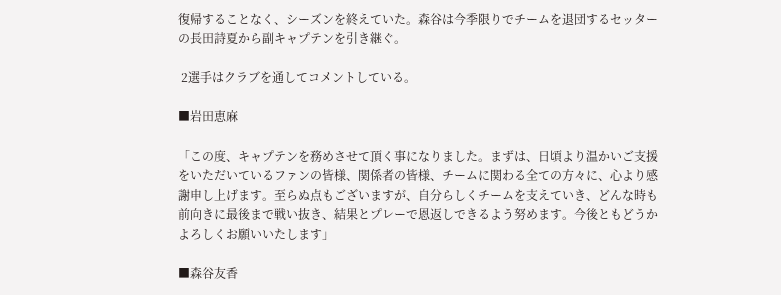復帰することなく、シーズンを終えていた。森谷は今季限りでチームを退団するセッターの長田詩夏から副キャプテンを引き継ぐ。

 2選手はクラブを通してコメントしている。

■岩田恵麻

「この度、キャプテンを務めさせて頂く事になりました。まずは、日頃より温かいご支援をいただいているファンの皆様、関係者の皆様、チームに関わる全ての方々に、心より感謝申し上げます。至らぬ点もございますが、自分らしくチームを支えていき、どんな時も前向きに最後まで戦い抜き、結果とプレーで恩返しできるよう努めます。今後ともどうかよろしくお願いいたします」

■森谷友香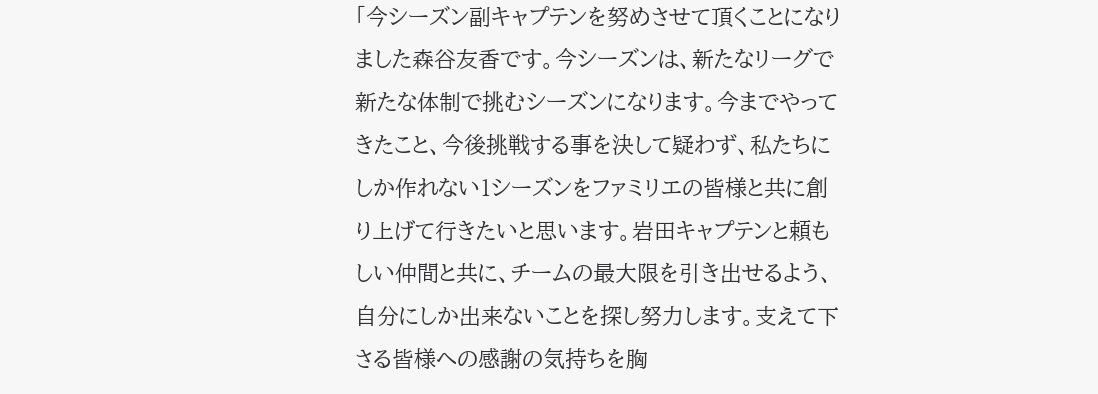「今シーズン副キャプテンを努めさせて頂くことになりました森谷友香です。今シーズンは、新たなリーグで新たな体制で挑むシーズンになります。今までやってきたこと、今後挑戦する事を決して疑わず、私たちにしか作れない1シーズンをファミリエの皆様と共に創り上げて行きたいと思います。岩田キャプテンと頼もしい仲間と共に、チームの最大限を引き出せるよう、自分にしか出来ないことを探し努力します。支えて下さる皆様への感謝の気持ちを胸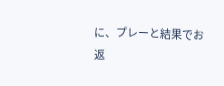に、プレーと結果でお返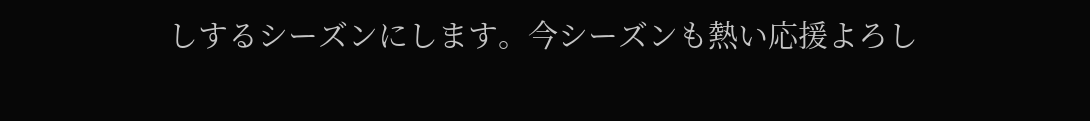しするシーズンにします。今シーズンも熱い応援よろし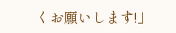くお願いします!」